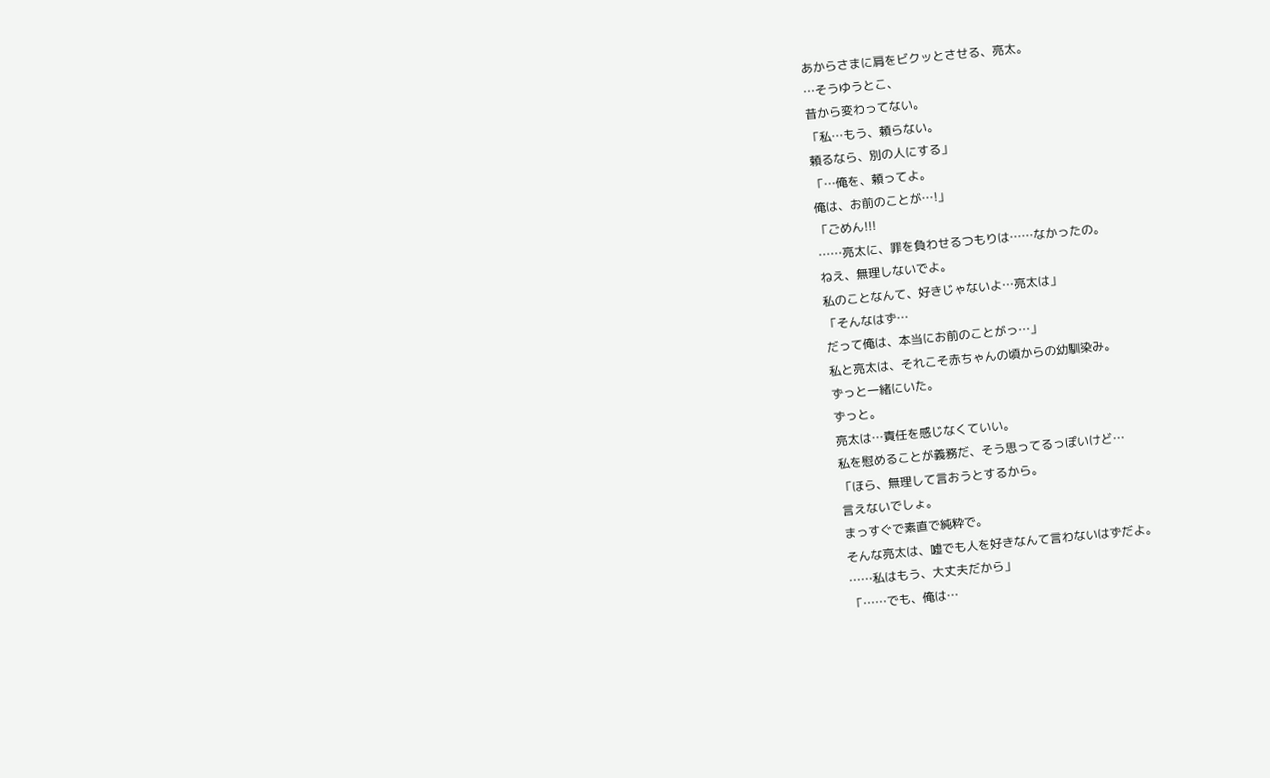あからさまに肩をビクッとさせる、亮太。
…そうゆうとこ、
昔から変わってない。
「私…もう、頼らない。
頼るなら、別の人にする」
「…俺を、頼ってよ。
俺は、お前のことが…!」
「ごめん!!!
……亮太に、罪を負わせるつもりは……なかったの。
ねえ、無理しないでよ。
私のことなんて、好きじゃないよ…亮太は」
「そんなはず…
だって俺は、本当にお前のことがっ…」
私と亮太は、それこそ赤ちゃんの頃からの幼馴染み。
ずっと一緒にいた。
ずっと。
亮太は…責任を感じなくていい。
私を慰めることが義務だ、そう思ってるっぽいけど…
「ほら、無理して言おうとするから。
言えないでしょ。
まっすぐで素直で純粋で。
そんな亮太は、嘘でも人を好きなんて言わないはずだよ。
……私はもう、大丈夫だから」
「……でも、俺は…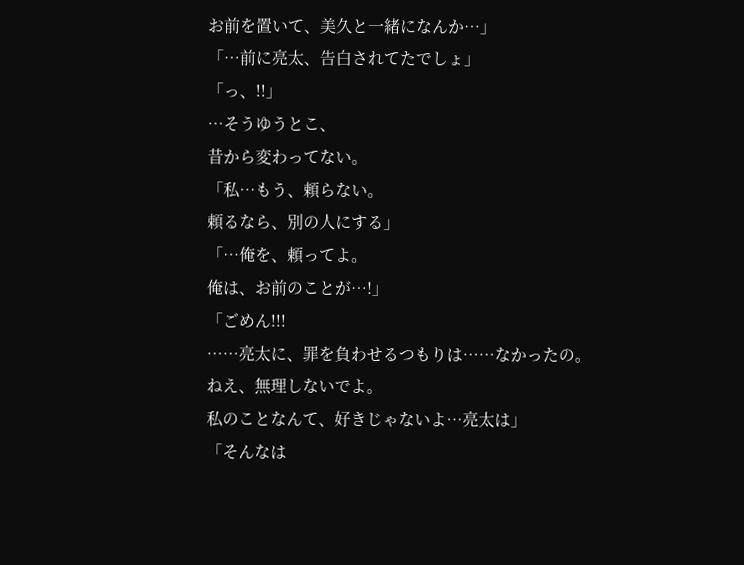お前を置いて、美久と一緒になんか…」
「…前に亮太、告白されてたでしょ」
「っ、!!」
…そうゆうとこ、
昔から変わってない。
「私…もう、頼らない。
頼るなら、別の人にする」
「…俺を、頼ってよ。
俺は、お前のことが…!」
「ごめん!!!
……亮太に、罪を負わせるつもりは……なかったの。
ねえ、無理しないでよ。
私のことなんて、好きじゃないよ…亮太は」
「そんなは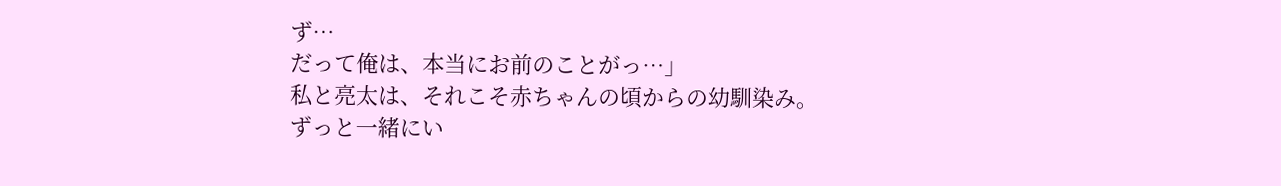ず…
だって俺は、本当にお前のことがっ…」
私と亮太は、それこそ赤ちゃんの頃からの幼馴染み。
ずっと一緒にい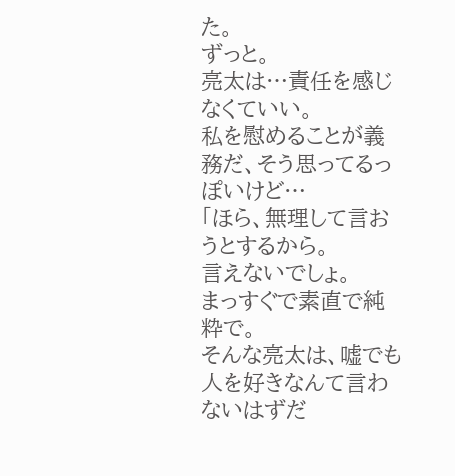た。
ずっと。
亮太は…責任を感じなくていい。
私を慰めることが義務だ、そう思ってるっぽいけど…
「ほら、無理して言おうとするから。
言えないでしょ。
まっすぐで素直で純粋で。
そんな亮太は、嘘でも人を好きなんて言わないはずだ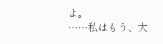よ。
……私はもう、大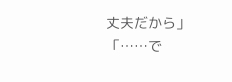丈夫だから」
「……で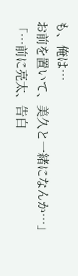も、俺は…
お前を置いて、美久と一緒になんか…」
「…前に亮太、告白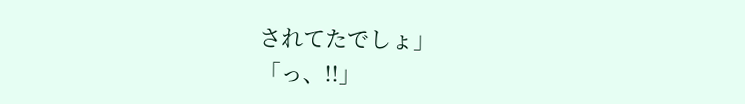されてたでしょ」
「っ、!!」